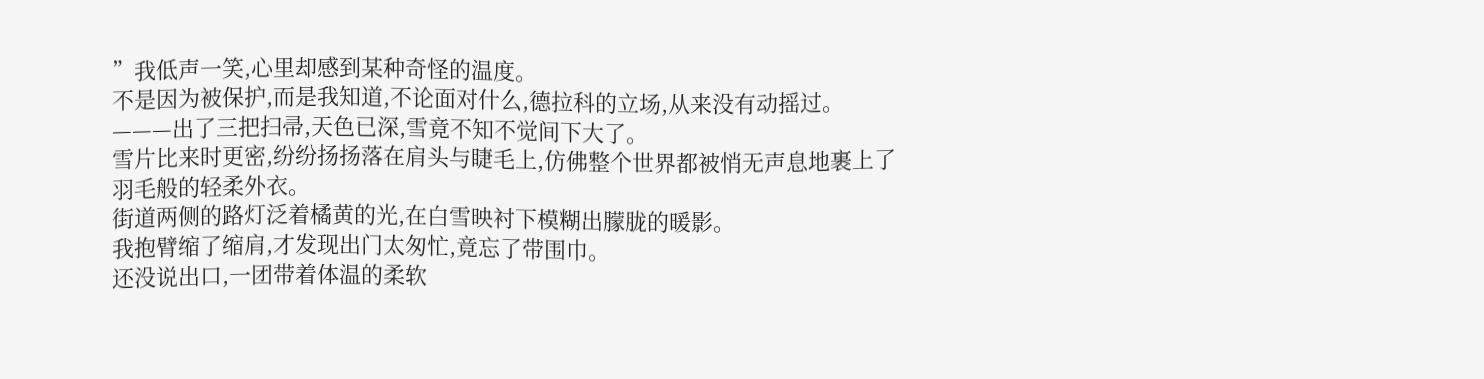”我低声一笑,心里却感到某种奇怪的温度。
不是因为被保护,而是我知道,不论面对什么,德拉科的立场,从来没有动摇过。
———出了三把扫帚,天色已深,雪竟不知不觉间下大了。
雪片比来时更密,纷纷扬扬落在肩头与睫毛上,仿佛整个世界都被悄无声息地裹上了羽毛般的轻柔外衣。
街道两侧的路灯泛着橘黄的光,在白雪映衬下模糊出朦胧的暖影。
我抱臂缩了缩肩,才发现出门太匆忙,竟忘了带围巾。
还没说出口,一团带着体温的柔软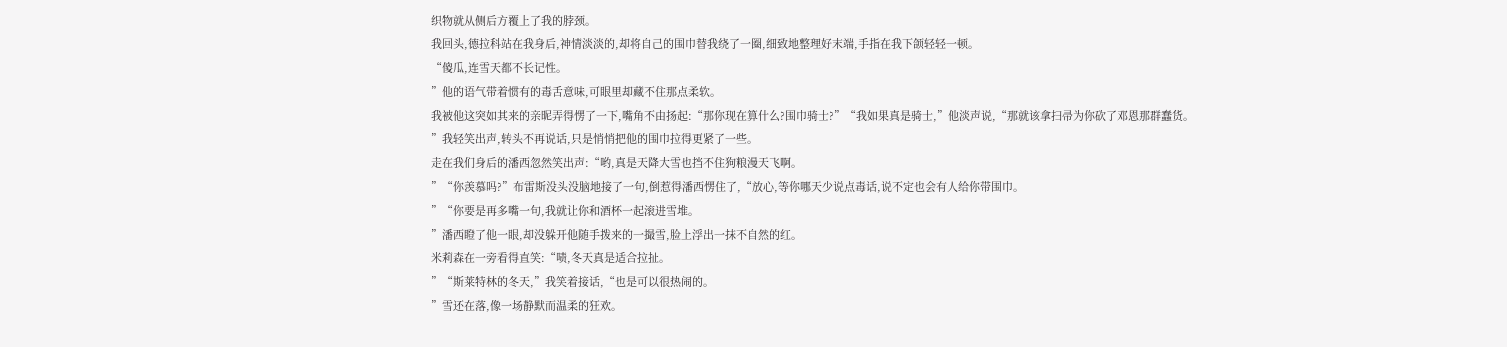织物就从侧后方覆上了我的脖颈。
我回头,德拉科站在我身后,神情淡淡的,却将自己的围巾替我绕了一圈,细致地整理好末端,手指在我下颌轻轻一顿。
“傻瓜,连雪天都不长记性。
”他的语气带着惯有的毒舌意味,可眼里却藏不住那点柔软。
我被他这突如其来的亲昵弄得愣了一下,嘴角不由扬起:“那你现在算什么?围巾骑士?”“我如果真是骑士,”他淡声说,“那就该拿扫帚为你砍了邓恩那群蠢货。
”我轻笑出声,转头不再说话,只是悄悄把他的围巾拉得更紧了一些。
走在我们身后的潘西忽然笑出声:“哟,真是天降大雪也挡不住狗粮漫天飞啊。
”“你羡慕吗?”布雷斯没头没脑地接了一句,倒惹得潘西愣住了,“放心,等你哪天少说点毒话,说不定也会有人给你带围巾。
”“你要是再多嘴一句,我就让你和酒杯一起滚进雪堆。
”潘西瞪了他一眼,却没躲开他随手拨来的一撮雪,脸上浮出一抹不自然的红。
米莉森在一旁看得直笑:“啧,冬天真是适合拉扯。
”“斯莱特林的冬天,”我笑着接话,“也是可以很热闹的。
”雪还在落,像一场静默而温柔的狂欢。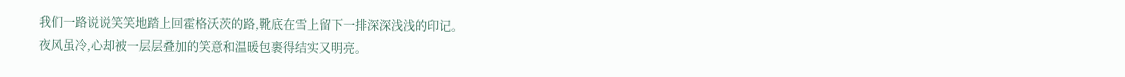我们一路说说笑笑地踏上回霍格沃茨的路,靴底在雪上留下一排深深浅浅的印记。
夜风虽冷,心却被一层层叠加的笑意和温暖包裹得结实又明亮。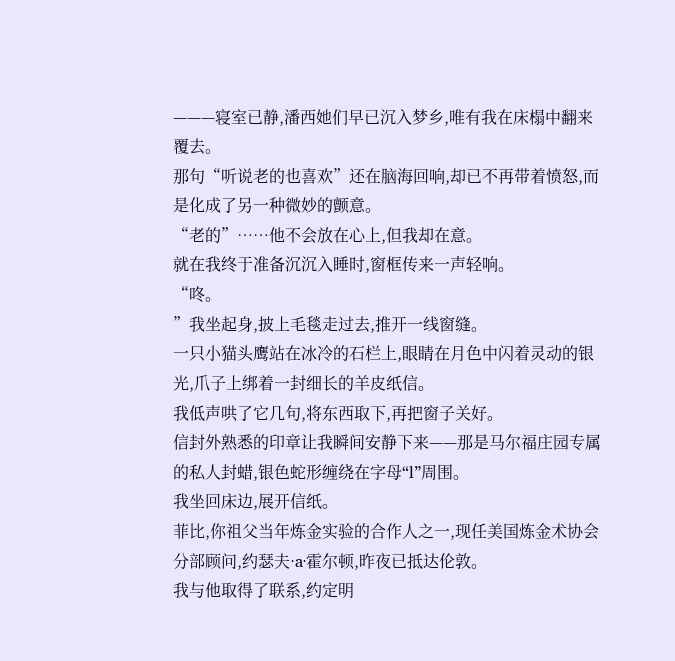———寝室已静,潘西她们早已沉入梦乡,唯有我在床榻中翻来覆去。
那句“听说老的也喜欢”还在脑海回响,却已不再带着愤怒,而是化成了另一种微妙的颤意。
“老的”……他不会放在心上,但我却在意。
就在我终于准备沉沉入睡时,窗框传来一声轻响。
“咚。
”我坐起身,披上毛毯走过去,推开一线窗缝。
一只小猫头鹰站在冰冷的石栏上,眼睛在月色中闪着灵动的银光,爪子上绑着一封细长的羊皮纸信。
我低声哄了它几句,将东西取下,再把窗子关好。
信封外熟悉的印章让我瞬间安静下来——那是马尔福庄园专属的私人封蜡,银色蛇形缠绕在字母“l”周围。
我坐回床边,展开信纸。
菲比,你祖父当年炼金实验的合作人之一,现任美国炼金术协会分部顾问,约瑟夫·a·霍尔顿,昨夜已抵达伦敦。
我与他取得了联系,约定明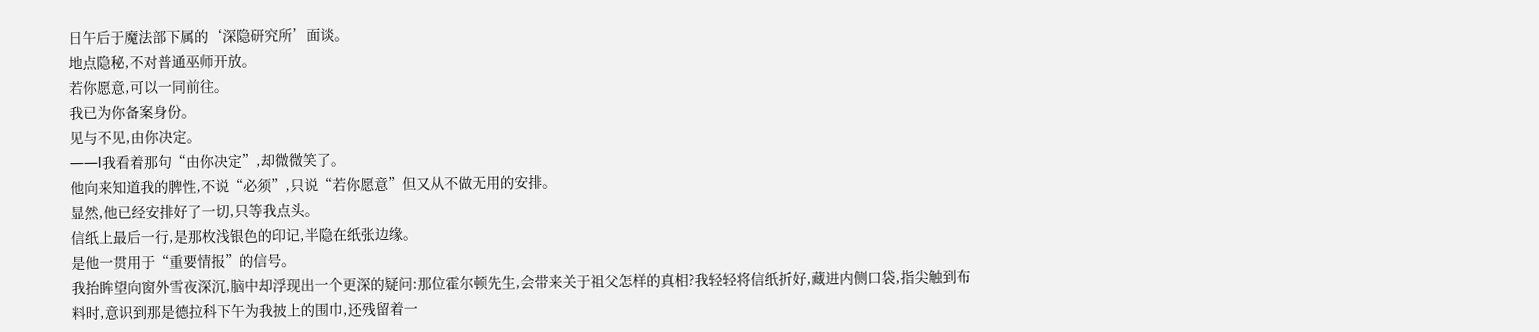日午后于魔法部下属的‘深隐研究所’面谈。
地点隐秘,不对普通巫师开放。
若你愿意,可以一同前往。
我已为你备案身份。
见与不见,由你决定。
——l我看着那句“由你决定”,却微微笑了。
他向来知道我的脾性,不说“必须”,只说“若你愿意”但又从不做无用的安排。
显然,他已经安排好了一切,只等我点头。
信纸上最后一行,是那枚浅银色的印记,半隐在纸张边缘。
是他一贯用于“重要情报”的信号。
我抬眸望向窗外雪夜深沉,脑中却浮现出一个更深的疑问:那位霍尔顿先生,会带来关于祖父怎样的真相?我轻轻将信纸折好,藏进内侧口袋,指尖触到布料时,意识到那是德拉科下午为我披上的围巾,还残留着一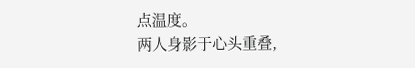点温度。
两人身影于心头重叠,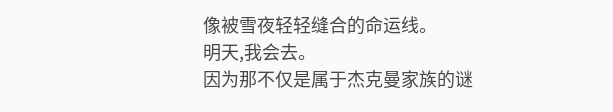像被雪夜轻轻缝合的命运线。
明天,我会去。
因为那不仅是属于杰克曼家族的谜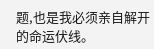题,也是我必须亲自解开的命运伏线。